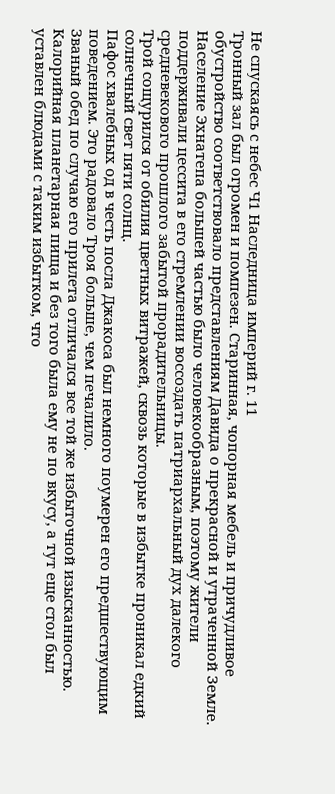Не спускаясь с небес Ч1 Наследница империй г. 11
Тронный зал был огромен и помпезен. Старинная, чопорная мебель и причудливое обустройство соответствовало представлениям Давида о прекрасной и утраченной Земле.
Население Эхнатепа большей частью было человекообразным, поэтому жители поддерживали цессита в его стремлении воссоздать патриархальный дух далекого средневекового прошлого забытой прорадительницы.
Трой сощурился от обилия цветных витражей, сквозь которые в избытке проникал едкий солнечный свет пяти солнц.
Пафос хвалебных од в честь посла Джакоса был немного поумерен его предшествующим поведением. Это радовало Троя больше, чем печалило.
Званый обед по случаю его прилета отличался все той же избыточной изысканностью. Калорийная планетарная пища и без того была ему не по вкусу, а тут еще стол был уставлен блюдами с таким избытком, что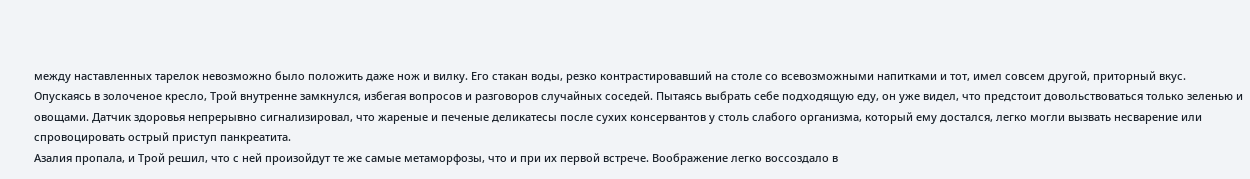между наставленных тарелок невозможно было положить даже нож и вилку. Его стакан воды, резко контрастировавший на столе со всевозможными напитками и тот, имел совсем другой, приторный вкус.
Опускаясь в золоченое кресло, Трой внутренне замкнулся, избегая вопросов и разговоров случайных соседей. Пытаясь выбрать себе подходящую еду, он уже видел, что предстоит довольствоваться только зеленью и овощами. Датчик здоровья непрерывно сигнализировал, что жареные и печеные деликатесы после сухих консервантов у столь слабого организма, который ему достался, легко могли вызвать несварение или спровоцировать острый приступ панкреатита.
Азалия пропала, и Трой решил, что с ней произойдут те же самые метаморфозы, что и при их первой встрече. Воображение легко воссоздало в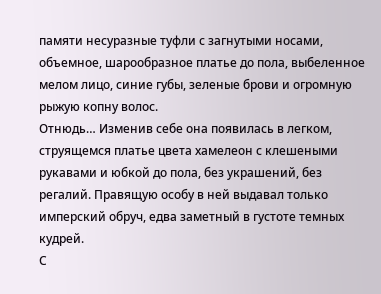памяти несуразные туфли с загнутыми носами, объемное, шарообразное платье до пола, выбеленное мелом лицо, синие губы, зеленые брови и огромную рыжую копну волос.
Отнюдь… Изменив себе она появилась в легком, струящемся платье цвета хамелеон с клешеными рукавами и юбкой до пола, без украшений, без регалий. Правящую особу в ней выдавал только имперский обруч, едва заметный в густоте темных кудрей.
С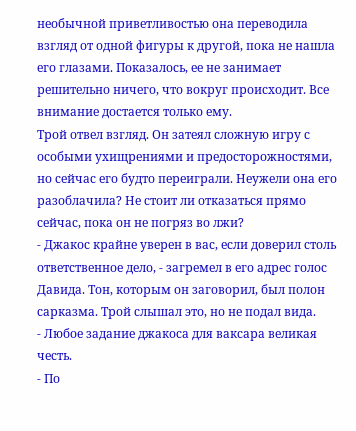необычной приветливостью она переводила взгляд от одной фигуры к другой, пока не нашла его глазами. Показалось, ее не занимает решительно ничего, что вокруг происходит. Все внимание достается только ему.
Трой отвел взгляд. Он затеял сложную игру с особыми ухищрениями и предосторожностями, но сейчас его будто переиграли. Неужели она его разоблачила? Не стоит ли отказаться прямо сейчас, пока он не погряз во лжи?
- Джакос крайне уверен в вас, если доверил столь ответственное дело, - загремел в его адрес голос Давида. Тон, которым он заговорил, был полон сарказма. Трой слышал это, но не подал вида.
- Любое задание джакоса для ваксара великая честь.
- По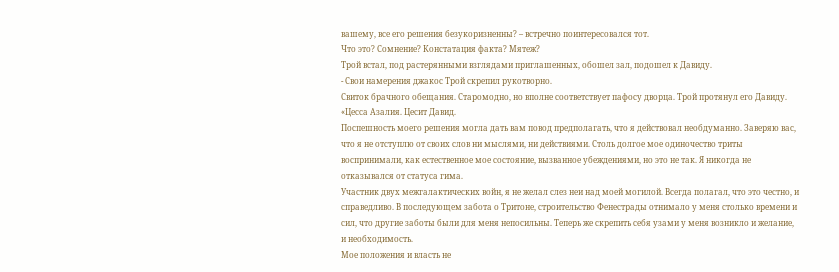вашему, все его решения безукоризненны? – встречно поинтересовался тот.
Что это? Сомнение? Констатация факта? Мятеж?
Трой встал, под растерянными взглядами приглашенных, обошел зал, подошел к Давиду.
- Свои намерения джакос Трой скрепил рукотворно.
Свиток брачного обещания. Старомодно, но вполне соответствует пафосу дворца. Трой протянул его Давиду.
«Цесса Азалия. Цесит Давид.
Поспешность моего решения могла дать вам повод предполагать, что я действовал необдуманно. Заверяю вас, что я не отступлю от своих слов ни мыслями, ни действиями. Столь долгое мое одиночество триты воспринимали, как естественное мое состояние, вызванное убеждениями, но это не так. Я никогда не отказывался от статуса гима.
Участник двух межгалактических войн, я не желал слез неи над моей могилой. Всегда полагал, что это честно, и справедливо. В последующем забота о Тритоне, строительство Фенестрады отнимало у меня столько времени и сил, что другие заботы были для меня непосильны. Теперь же скрепить себя узами у меня возникло и желание, и необходимость.
Мое положения и власть не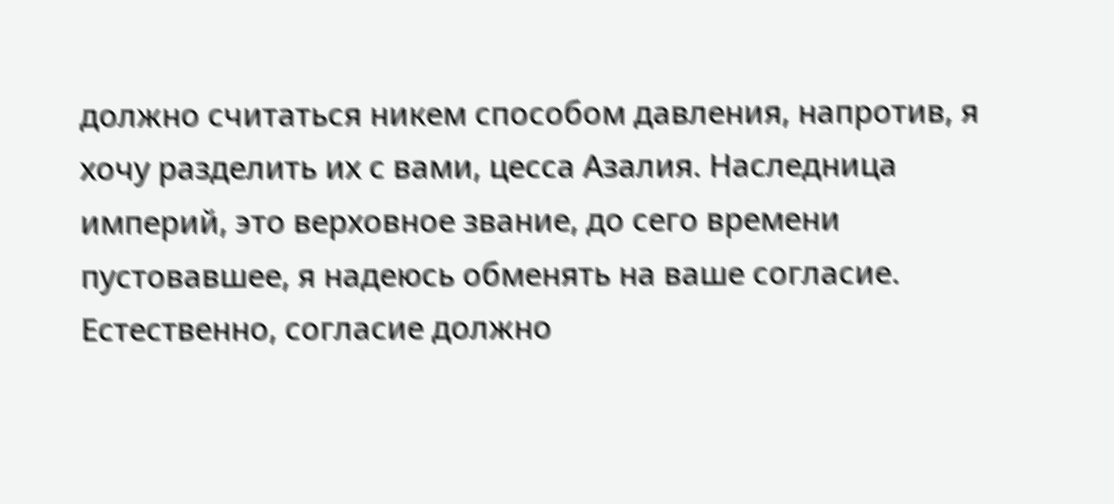должно считаться никем способом давления, напротив, я хочу разделить их с вами, цесса Азалия. Наследница империй, это верховное звание, до сего времени пустовавшее, я надеюсь обменять на ваше согласие.
Естественно, согласие должно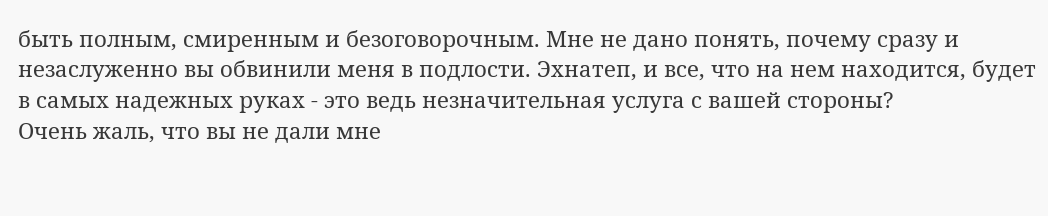быть полным, смиренным и безоговорочным. Мне не дано понять, почему сразу и незаслуженно вы обвинили меня в подлости. Эхнатеп, и все, что на нем находится, будет в самых надежных руках - это ведь незначительная услуга с вашей стороны?
Очень жаль, что вы не дали мне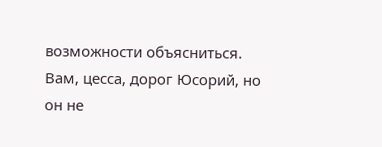возможности объясниться. Вам, цесса, дорог Юсорий, но он не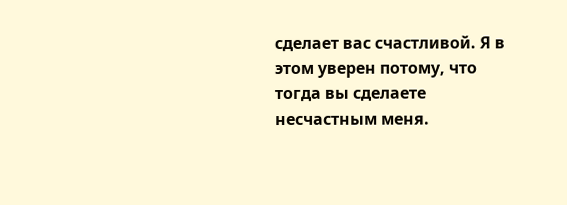сделает вас счастливой. Я в этом уверен потому, что тогда вы сделаете несчастным меня.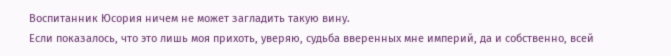Воспитанник Юсория ничем не может загладить такую вину.
Если показалось, что это лишь моя прихоть, уверяю, судьба вверенных мне империй, да и собственно, всей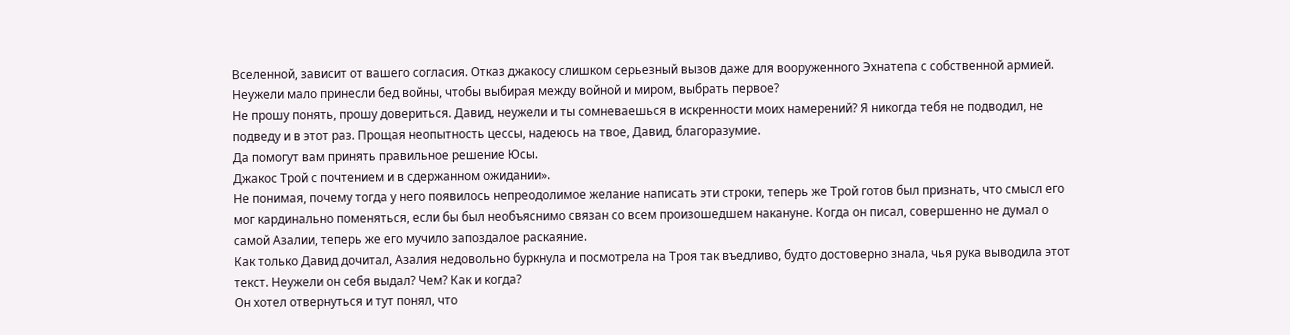Вселенной, зависит от вашего согласия. Отказ джакосу слишком серьезный вызов даже для вооруженного Эхнатепа с собственной армией. Неужели мало принесли бед войны, чтобы выбирая между войной и миром, выбрать первое?
Не прошу понять, прошу довериться. Давид, неужели и ты сомневаешься в искренности моих намерений? Я никогда тебя не подводил, не подведу и в этот раз. Прощая неопытность цессы, надеюсь на твое, Давид, благоразумие.
Да помогут вам принять правильное решение Юсы.
Джакос Трой с почтением и в сдержанном ожидании».
Не понимая, почему тогда у него появилось непреодолимое желание написать эти строки, теперь же Трой готов был признать, что смысл его мог кардинально поменяться, если бы был необъяснимо связан со всем произошедшем накануне. Когда он писал, совершенно не думал о самой Азалии, теперь же его мучило запоздалое раскаяние.
Как только Давид дочитал, Азалия недовольно буркнула и посмотрела на Троя так въедливо, будто достоверно знала, чья рука выводила этот текст. Неужели он себя выдал? Чем? Как и когда?
Он хотел отвернуться и тут понял, что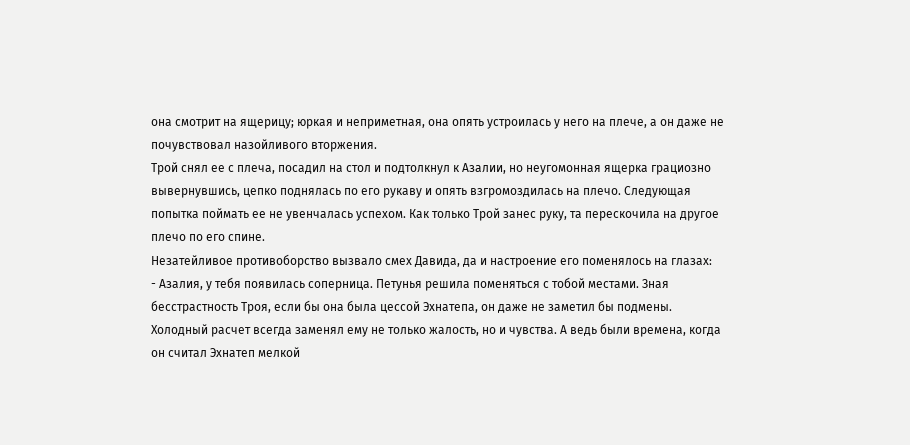она смотрит на ящерицу; юркая и неприметная, она опять устроилась у него на плече, а он даже не почувствовал назойливого вторжения.
Трой снял ее с плеча, посадил на стол и подтолкнул к Азалии, но неугомонная ящерка грациозно вывернувшись, цепко поднялась по его рукаву и опять взгромоздилась на плечо. Следующая попытка поймать ее не увенчалась успехом. Как только Трой занес руку, та перескочила на другое плечо по его спине.
Незатейливое противоборство вызвало смех Давида, да и настроение его поменялось на глазах:
- Азалия, у тебя появилась соперница. Петунья решила поменяться с тобой местами. Зная бесстрастность Троя, если бы она была цессой Эхнатепа, он даже не заметил бы подмены. Холодный расчет всегда заменял ему не только жалость, но и чувства. А ведь были времена, когда он считал Эхнатеп мелкой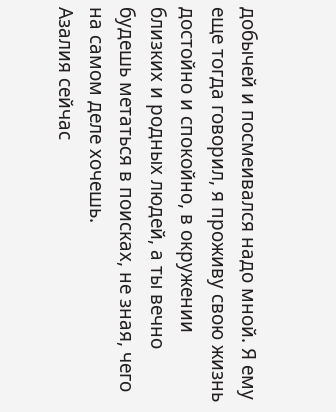добычей и посмеивался надо мной. Я ему еще тогда говорил, я проживу свою жизнь достойно и спокойно, в окружении близких и родных людей, а ты вечно будешь метаться в поисках, не зная, чего на самом деле хочешь.
Азалия сейчас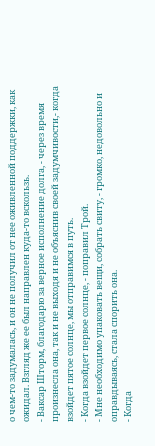о чем-то задумалась, и он не получил от нее оживленной поддержки, как ожидал. Взгляд же ее был направлен куда-то вскользь.
- Ваксар Шторм, благодарю за верное исполнение долга, - через время произнесла она, так и не выходя и не объяснив своей задумчивости,- когда взойдет пятое солнце, мы отправимся в путь.
- Когда взойдет первое солнце, - поправил Трой.
- Мне необходимо упаковать вещи, собрать свиту, - громко, недовольно и оправдываясь, стала спорить она.
- Когда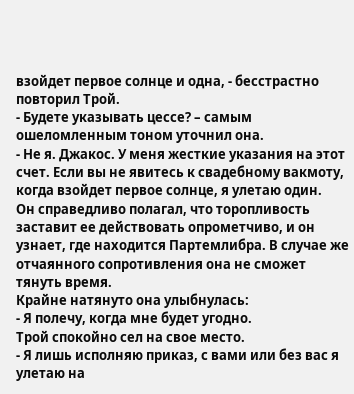взойдет первое солнце и одна, - бесстрастно повторил Трой.
- Будете указывать цессе? – самым ошеломленным тоном уточнил она.
- Не я. Джакос. У меня жесткие указания на этот счет. Если вы не явитесь к свадебному вакмоту, когда взойдет первое солнце, я улетаю один.
Он справедливо полагал, что торопливость заставит ее действовать опрометчиво, и он узнает, где находится Партемлибра. В случае же отчаянного сопротивления она не сможет тянуть время.
Крайне натянуто она улыбнулась:
- Я полечу, когда мне будет угодно.
Трой спокойно сел на свое место.
- Я лишь исполняю приказ, с вами или без вас я улетаю на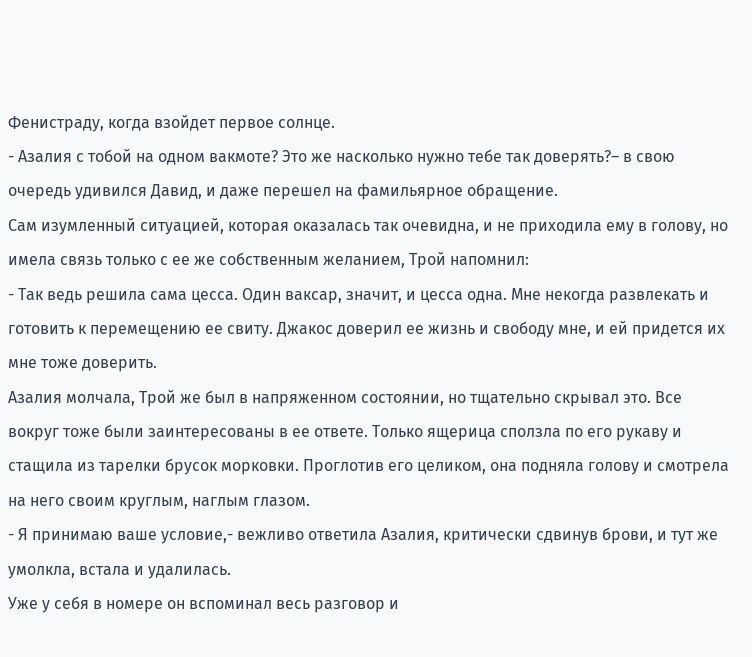Фенистраду, когда взойдет первое солнце.
- Азалия с тобой на одном вакмоте? Это же насколько нужно тебе так доверять?– в свою очередь удивился Давид, и даже перешел на фамильярное обращение.
Сам изумленный ситуацией, которая оказалась так очевидна, и не приходила ему в голову, но имела связь только с ее же собственным желанием, Трой напомнил:
- Так ведь решила сама цесса. Один ваксар, значит, и цесса одна. Мне некогда развлекать и готовить к перемещению ее свиту. Джакос доверил ее жизнь и свободу мне, и ей придется их мне тоже доверить.
Азалия молчала, Трой же был в напряженном состоянии, но тщательно скрывал это. Все вокруг тоже были заинтересованы в ее ответе. Только ящерица сползла по его рукаву и стащила из тарелки брусок морковки. Проглотив его целиком, она подняла голову и смотрела на него своим круглым, наглым глазом.
- Я принимаю ваше условие,- вежливо ответила Азалия, критически сдвинув брови, и тут же умолкла, встала и удалилась.
Уже у себя в номере он вспоминал весь разговор и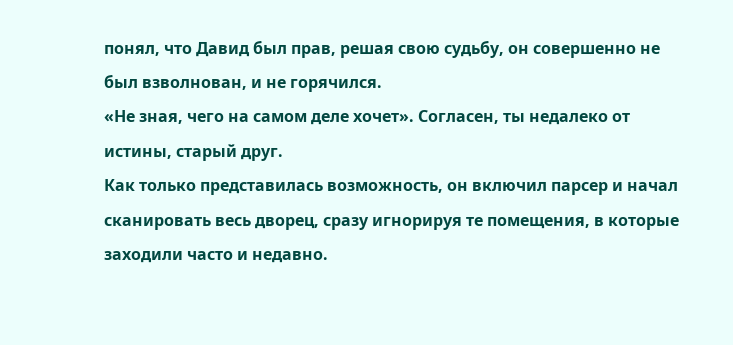понял, что Давид был прав, решая свою судьбу, он совершенно не был взволнован, и не горячился.
«Не зная, чего на самом деле хочет». Согласен, ты недалеко от истины, старый друг.
Как только представилась возможность, он включил парсер и начал сканировать весь дворец, сразу игнорируя те помещения, в которые заходили часто и недавно.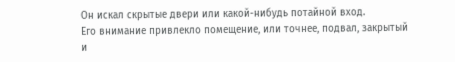Он искал скрытые двери или какой-нибудь потайной вход.
Его внимание привлекло помещение, или точнее, подвал, закрытый и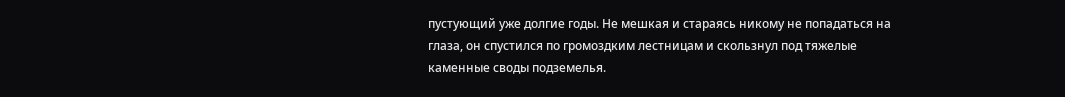пустующий уже долгие годы. Не мешкая и стараясь никому не попадаться на глаза, он спустился по громоздким лестницам и скользнул под тяжелые каменные своды подземелья.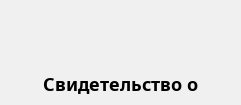Свидетельство о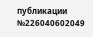публикации №226040602049